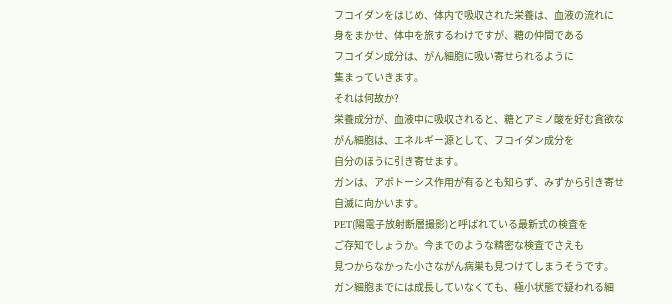フコイダンをはじめ、体内で吸収された栄養は、血液の流れに
身をまかせ、体中を旅するわけですが、糖の仲間である
フコイダン成分は、がん細胞に吸い寄せられるように
集まっていきます。
それは何故か?
栄養成分が、血液中に吸収されると、糖とアミノ酸を好む貪欲な
がん細胞は、エネルギー源として、フコイダン成分を
自分のほうに引き寄せます。
ガンは、アポトーシス作用が有るとも知らず、みずから引き寄せ
自滅に向かいます。
PET(陽電子放射断層撮影)と呼ばれている最新式の検査を
ご存知でしょうか。今までのような精密な検査でさえも
見つからなかった小さながん病巣も見つけてしまうそうです。
ガン細胞までには成長していなくても、極小状態で疑われる細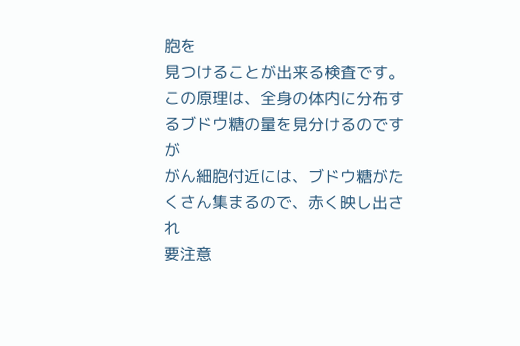胞を
見つけることが出来る検査です。
この原理は、全身の体内に分布するブドウ糖の量を見分けるのですが
がん細胞付近には、ブドウ糖がたくさん集まるので、赤く映し出され
要注意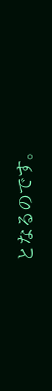となるのです。